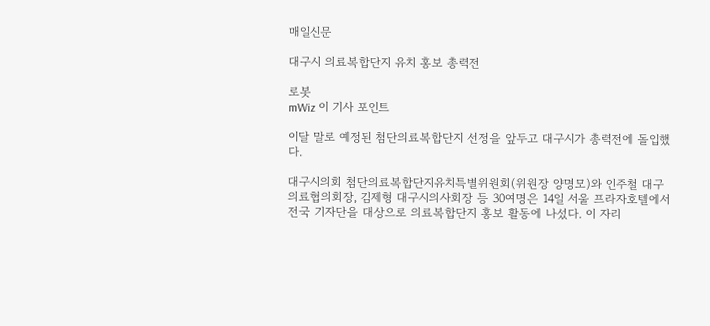매일신문

대구시 의료복합단지 유치 홍보 총력전

로봇
mWiz 이 기사 포인트

이달 말로 예정된 첨단의료복합단지 선정을 앞두고 대구시가 총력전에 돌입했다.

대구시의회 첨단의료복합단지유치특별위원회(위원장 양명모)와 인주철 대구의료협의회장, 김제형 대구시의사회장 등 30여명은 14일 서울 프라자호텔에서 전국 기자단을 대상으로 의료복합단지 홍보 활동에 나섰다. 이 자리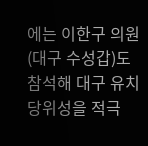에는 이한구 의원(대구 수성갑)도 참석해 대구 유치 당위성을 적극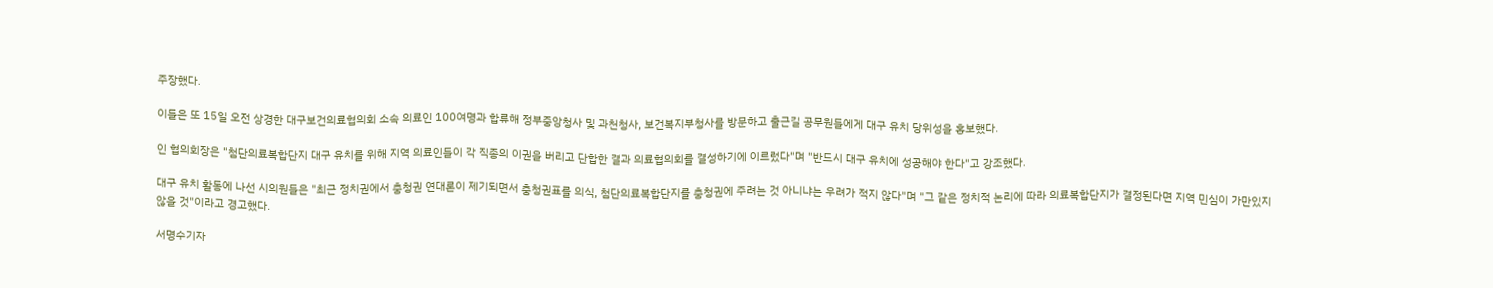주장했다.

이들은 또 15일 오전 상경한 대구보건의료협의회 소속 의료인 100여명과 합류해 정부중앙청사 및 과천청사, 보건복지부청사를 방문하고 출근길 공무원들에게 대구 유치 당위성을 홍보했다.

인 협의회장은 "첨단의료복합단지 대구 유치를 위해 지역 의료인들이 각 직종의 이권을 버리고 단합한 결과 의료협의회를 결성하기에 이르렀다"며 "반드시 대구 유치에 성공해야 한다"고 강조했다.

대구 유치 활동에 나선 시의원들은 "최근 정치권에서 충청권 연대론이 제기되면서 충청권표를 의식, 첨단의료복합단지를 충청권에 주려는 것 아니냐는 우려가 적지 않다"며 "그 같은 정치적 논리에 따라 의료복합단지가 결정된다면 지역 민심이 가만있지 않을 것"이라고 경고했다.

서명수기자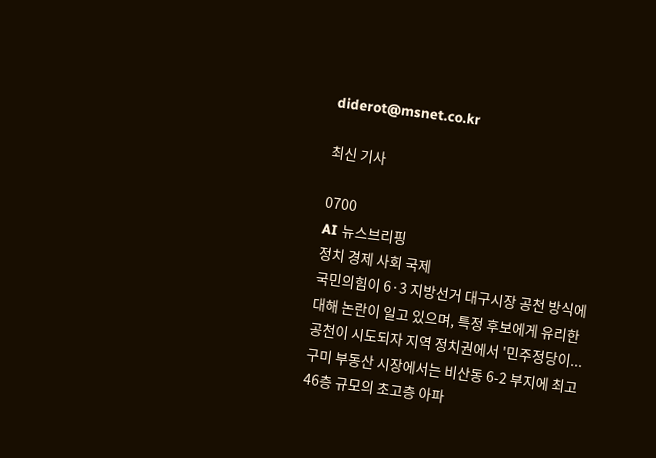diderot@msnet.co.kr

최신 기사

0700
AI 뉴스브리핑
정치 경제 사회 국제
국민의힘이 6·3 지방선거 대구시장 공천 방식에 대해 논란이 일고 있으며, 특정 후보에게 유리한 공천이 시도되자 지역 정치권에서 '민주정당이...
구미 부동산 시장에서는 비산동 6-2 부지에 최고 46층 규모의 초고층 아파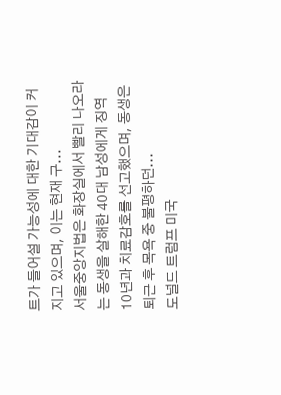트가 들어설 가능성에 대한 기대감이 커지고 있으며, 이는 현재 구...
서울중앙지법은 화장실에서 빨리 나오라는 동생을 살해한 40대 남성에게 징역 10년과 치료감호를 선고했으며, 동생은 퇴근 후 목욕 중 불평하던...
도널드 트럼프 미국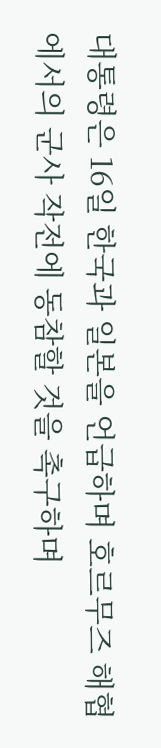대통령은 16일 한국과 일본을 언급하며 호르무즈 해협에서의 군사 작전에 동참할 것을 촉구하며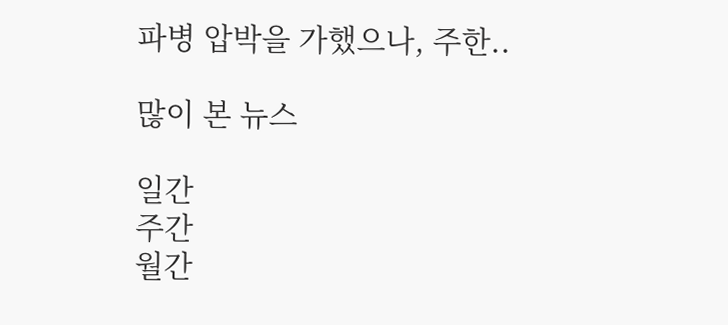파병 압박을 가했으나, 주한..

많이 본 뉴스

일간
주간
월간